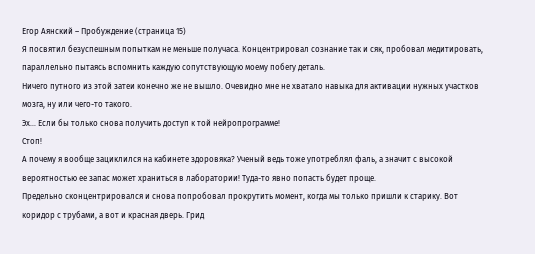Егор Аянский – Пробуждение (страница 15)
Я посвятил безуспешным попыткам не меньше получаса. Концентрировал сознание так и сяк, пробовал медитировать, параллельно пытаясь вспомнить каждую сопутствующую моему побегу деталь.
Ничего путного из этой затеи конечно же не вышло. Очевидно мне не хватало навыка для активации нужных участков мозга, ну или чего-то такого.
Эх… Если бы только снова получить доступ к той нейропрограмме!
Стоп!
А почему я вообще зациклился на кабинете здоровяка? Ученый ведь тоже употреблял фаль, а значит с высокой вероятностью ее запас может храниться в лаборатории! Туда-то явно попасть будет проще.
Предельно сконцентрировался и снова попробовал прокрутить момент, когда мы только пришли к старику. Вот коридор с трубами, а вот и красная дверь. Грид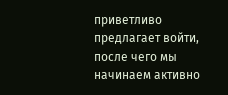приветливо предлагает войти, после чего мы начинаем активно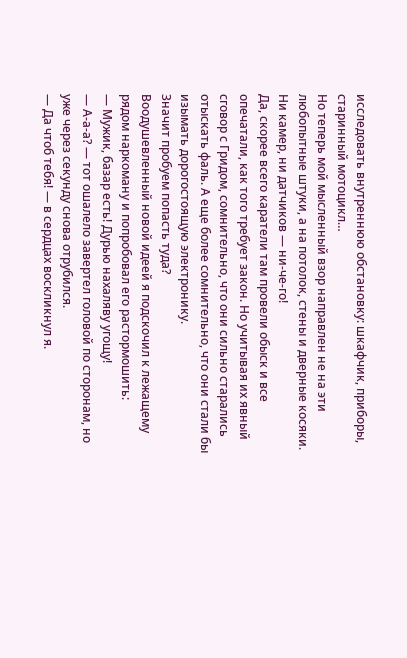исследовать внутреннюю обстановку: шкафчик, приборы, старинный мотоцикл…
Но теперь мой мысленный взор направлен не на эти любопытные штуки, а на потолок, стены и дверные косяки.
Ни камер, ни датчиков — ни-че-го!
Да, скорее всего каратели там провели обыск и все опечатали, как того требует закон. Но учитывая их явный сговор с Гридом, сомнительно, что они сильно старались отыскать фаль. А еще более сомнительно, что они стали бы изымать дорогостоящую электронику.
Значит пробуем попасть туда?
Воодушевленный новой идеей я подскочил к лежащему рядом наркоману и попробовал его растормошить:
— Мужик, базар есть! Дурью нахаляву угощу!
— А-а-а? — тот ошалело завертел головой по сторонам, но уже через секунду снова отрубился.
— Да чтоб тебя! — в сердцах воскликнул я.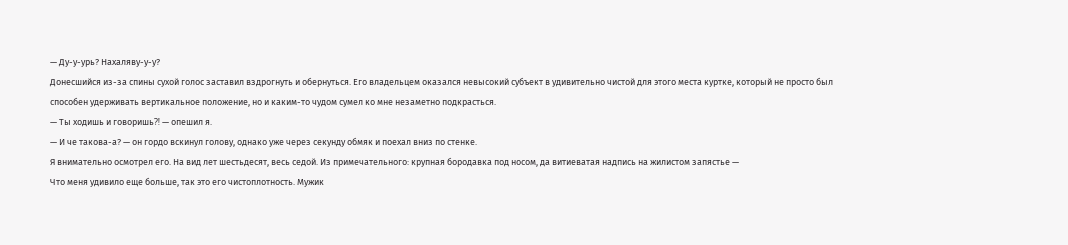— Ду-у-урь? Нахаляву-у-у?
Донесшийся из-за спины сухой голос заставил вздрогнуть и обернуться. Его владельцем оказался невысокий субъект в удивительно чистой для этого места куртке, который не просто был способен удерживать вертикальное положение, но и каким-то чудом сумел ко мне незаметно подкрасться.
— Ты ходишь и говоришь⁈ — опешил я.
— И че такова-а? — он гордо вскинул голову, однако уже через секунду обмяк и поехал вниз по стенке.
Я внимательно осмотрел его. На вид лет шестьдесят, весь седой. Из примечательного: крупная бородавка под носом, да витиеватая надпись на жилистом запястье —
Что меня удивило еще больше, так это его чистоплотность. Мужик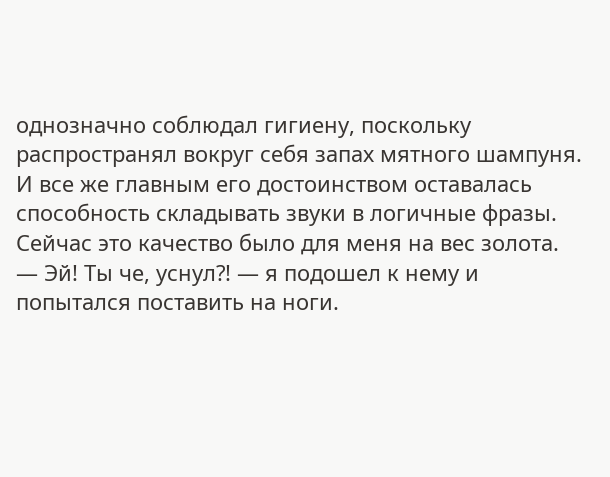однозначно соблюдал гигиену, поскольку распространял вокруг себя запах мятного шампуня.
И все же главным его достоинством оставалась способность складывать звуки в логичные фразы. Сейчас это качество было для меня на вес золота.
— Эй! Ты че, уснул⁈ — я подошел к нему и попытался поставить на ноги.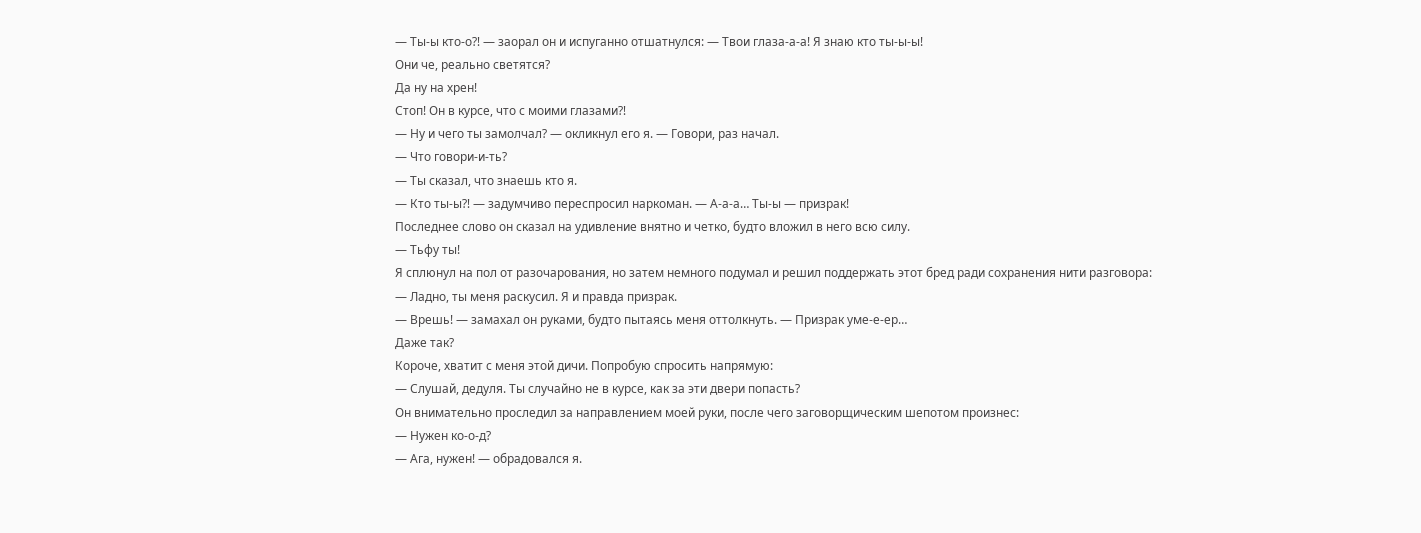— Ты-ы кто-о⁈ — заорал он и испуганно отшатнулся: — Твои глаза-а-а! Я знаю кто ты-ы-ы!
Они че, реально светятся?
Да ну на хрен!
Стоп! Он в курсе, что с моими глазами⁈
— Ну и чего ты замолчал? — окликнул его я. — Говори, раз начал.
— Что говори-и-ть?
— Ты сказал, что знаешь кто я.
— Кто ты-ы⁈ — задумчиво переспросил наркоман. — А-а-а… Ты-ы — призрак!
Последнее слово он сказал на удивление внятно и четко, будто вложил в него всю силу.
— Тьфу ты!
Я сплюнул на пол от разочарования, но затем немного подумал и решил поддержать этот бред ради сохранения нити разговора:
— Ладно, ты меня раскусил. Я и правда призрак.
— Врешь! — замахал он руками, будто пытаясь меня оттолкнуть. — Призрак уме-е-ер…
Даже так?
Короче, хватит с меня этой дичи. Попробую спросить напрямую:
— Слушай, дедуля. Ты случайно не в курсе, как за эти двери попасть?
Он внимательно проследил за направлением моей руки, после чего заговорщическим шепотом произнес:
— Нужен ко-о-д?
— Ага, нужен! — обрадовался я.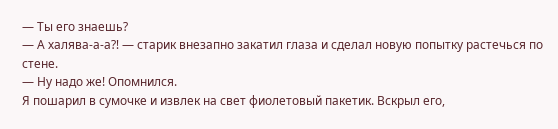— Ты его знаешь?
— А халява-а-а⁈ — старик внезапно закатил глаза и сделал новую попытку растечься по стене.
— Ну надо же! Опомнился.
Я пошарил в сумочке и извлек на свет фиолетовый пакетик. Вскрыл его,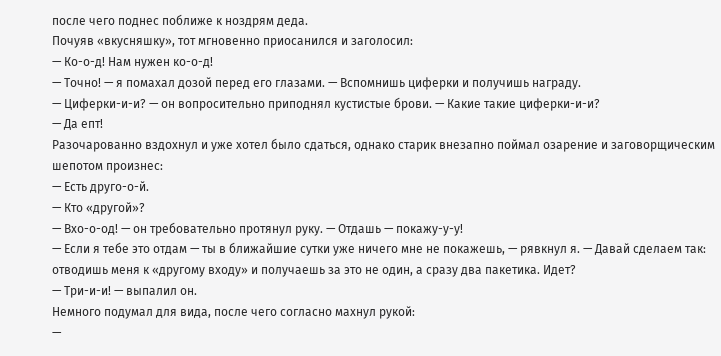после чего поднес поближе к ноздрям деда.
Почуяв «вкусняшку», тот мгновенно приосанился и заголосил:
— Ко-о-д! Нам нужен ко-о-д!
— Точно! — я помахал дозой перед его глазами. — Вспомнишь циферки и получишь награду.
— Циферки-и-и? — он вопросительно приподнял кустистые брови. — Какие такие циферки-и-и?
— Да епт!
Разочарованно вздохнул и уже хотел было сдаться, однако старик внезапно поймал озарение и заговорщическим шепотом произнес:
— Есть друго-о-й.
— Кто «другой»?
— Вхо-о-од! — он требовательно протянул руку. — Отдашь — покажу-у-у!
— Если я тебе это отдам — ты в ближайшие сутки уже ничего мне не покажешь, — рявкнул я. — Давай сделаем так: отводишь меня к «другому входу» и получаешь за это не один, а сразу два пакетика. Идет?
— Три-и-и! — выпалил он.
Немного подумал для вида, после чего согласно махнул рукой:
—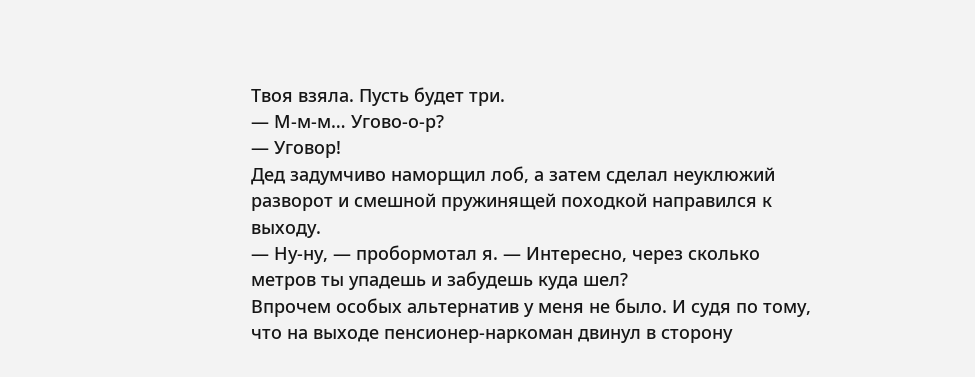Твоя взяла. Пусть будет три.
— М-м-м… Угово-о-р?
— Уговор!
Дед задумчиво наморщил лоб, а затем сделал неуклюжий разворот и смешной пружинящей походкой направился к выходу.
— Ну-ну, — пробормотал я. — Интересно, через сколько метров ты упадешь и забудешь куда шел?
Впрочем особых альтернатив у меня не было. И судя по тому, что на выходе пенсионер-наркоман двинул в сторону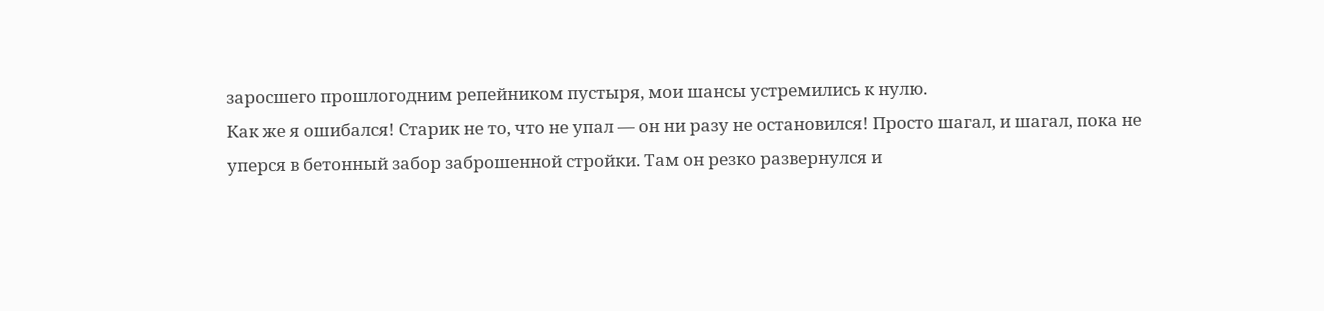заросшего прошлогодним репейником пустыря, мои шансы устремились к нулю.
Как же я ошибался! Старик не то, что не упал — он ни разу не остановился! Просто шагал, и шагал, пока не уперся в бетонный забор заброшенной стройки. Там он резко развернулся и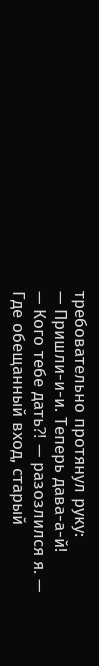требовательно протянул руку:
— Пришли-и-и. Теперь дава-а-й!
— Кого тебе дать⁈ — разозлился я. — Где обещанный вход, старый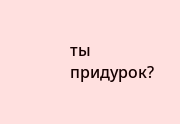ты придурок?